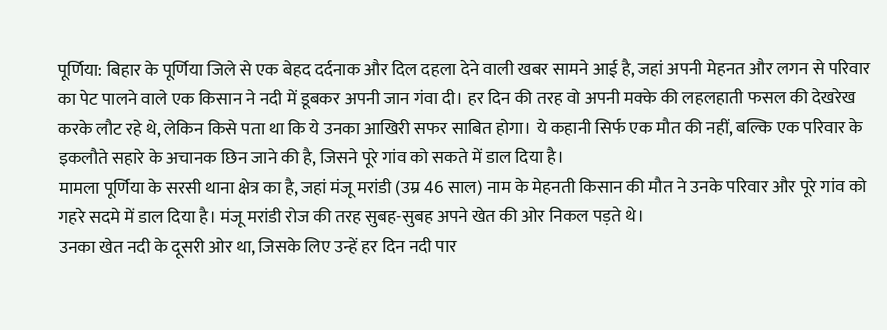पूर्णिया: बिहार के पूर्णिया जिले से एक बेहद दर्दनाक और दिल दहला देने वाली खबर सामने आई है, जहां अपनी मेहनत और लगन से परिवार का पेट पालने वाले एक किसान ने नदी में डूबकर अपनी जान गंवा दी। हर दिन की तरह वो अपनी मक्के की लहलहाती फसल की देखरेख करके लौट रहे थे, लेकिन किसे पता था कि ये उनका आखिरी सफर साबित होगा। ये कहानी सिर्फ एक मौत की नहीं, बल्कि एक परिवार के इकलौते सहारे के अचानक छिन जाने की है, जिसने पूरे गांव को सकते में डाल दिया है।
मामला पूर्णिया के सरसी थाना क्षेत्र का है, जहां मंजू मरांडी (उम्र 46 साल) नाम के मेहनती किसान की मौत ने उनके परिवार और पूरे गांव को गहरे सदमे में डाल दिया है। मंजू मरांडी रोज की तरह सुबह-सुबह अपने खेत की ओर निकल पड़ते थे।
उनका खेत नदी के दूसरी ओर था, जिसके लिए उन्हें हर दिन नदी पार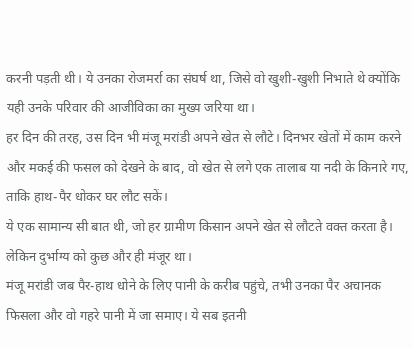करनी पड़ती थी। ये उनका रोजमर्रा का संघर्ष था, जिसे वो खुशी-खुशी निभाते थे क्योंकि यही उनके परिवार की आजीविका का मुख्य जरिया था।
हर दिन की तरह, उस दिन भी मंजू मरांडी अपने खेत से लौटे। दिनभर खेतों में काम करने और मकई की फसल को देखने के बाद, वो खेत से लगे एक तालाब या नदी के किनारे गए, ताकि हाथ-पैर धोकर घर लौट सकें।
ये एक सामान्य सी बात थी, जो हर ग्रामीण किसान अपने खेत से लौटते वक्त करता है। लेकिन दुर्भाग्य को कुछ और ही मंजूर था।
मंजू मरांडी जब पैर-हाथ धोने के लिए पानी के करीब पहुंचे, तभी उनका पैर अचानक फिसला और वो गहरे पानी में जा समाए। ये सब इतनी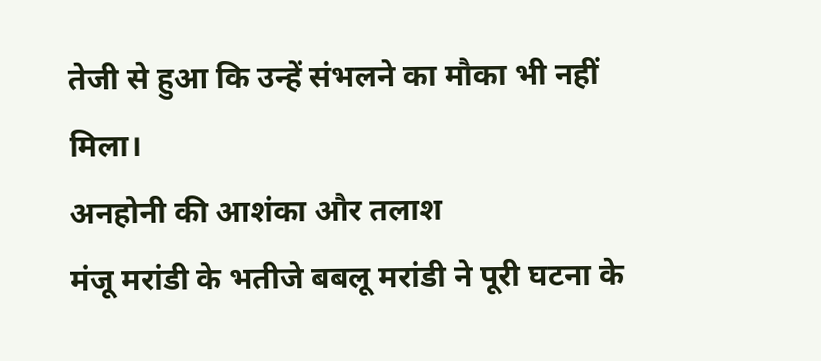तेजी से हुआ कि उन्हें संभलने का मौका भी नहीं मिला।
अनहोनी की आशंका और तलाश
मंजू मरांडी के भतीजे बबलू मरांडी ने पूरी घटना के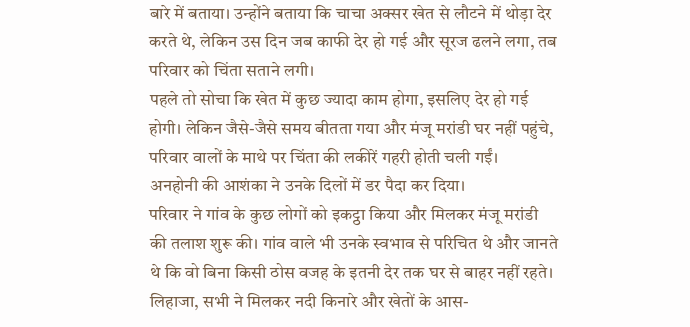बारे में बताया। उन्होंने बताया कि चाचा अक्सर खेत से लौटने में थोड़ा देर करते थे, लेकिन उस दिन जब काफी देर हो गई और सूरज ढलने लगा, तब परिवार को चिंता सताने लगी।
पहले तो सोचा कि खेत में कुछ ज्यादा काम होगा, इसलिए देर हो गई होगी। लेकिन जैसे-जैसे समय बीतता गया और मंजू मरांडी घर नहीं पहुंचे, परिवार वालों के माथे पर चिंता की लकीरें गहरी होती चली गईं।
अनहोनी की आशंका ने उनके दिलों में डर पैदा कर दिया।
परिवार ने गांव के कुछ लोगों को इकट्ठा किया और मिलकर मंजू मरांडी की तलाश शुरू की। गांव वाले भी उनके स्वभाव से परिचित थे और जानते थे कि वो बिना किसी ठोस वजह के इतनी देर तक घर से बाहर नहीं रहते।
लिहाजा, सभी ने मिलकर नदी किनारे और खेतों के आस-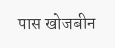पास खोजबीन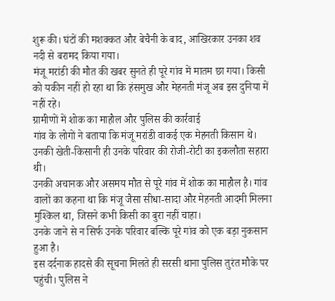शुरू की। घंटों की मशक्कत और बेचैनी के बाद, आखिरकार उनका शव नदी से बरामद किया गया।
मंजू मरांडी की मौत की खबर सुनते ही पूरे गांव में मातम छा गया। किसी को यकीन नहीं हो रहा था कि हंसमुख और मेहनती मंजू अब इस दुनिया में नहीं रहे।
ग्रामीणों में शोक का माहौल और पुलिस की कार्रवाई
गांव के लोगों ने बताया कि मंजू मरांडी वाकई एक मेहनती किसान थे। उनकी खेती-किसानी ही उनके परिवार की रोजी-रोटी का इकलौता सहारा थी।
उनकी अचानक और असमय मौत से पूरे गांव में शोक का माहौल है। गांव वालों का कहना था कि मंजू जैसा सीधा-सादा और मेहनती आदमी मिलना मुश्किल था, जिसने कभी किसी का बुरा नहीं चाहा।
उनके जाने से न सिर्फ उनके परिवार बल्कि पूरे गांव को एक बड़ा नुकसान हुआ है।
इस दर्दनाक हादसे की सूचना मिलते ही सरसी थाना पुलिस तुरंत मौके पर पहुंची। पुलिस ने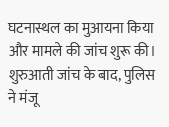घटनास्थल का मुआयना किया और मामले की जांच शुरू की।
शुरुआती जांच के बाद, पुलिस ने मंजू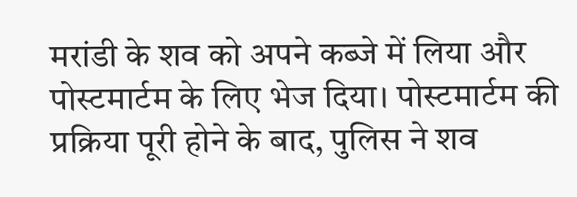मरांडी के शव को अपने कब्जे में लिया और पोस्टमार्टम के लिए भेज दिया। पोस्टमार्टम की प्रक्रिया पूरी होने के बाद, पुलिस ने शव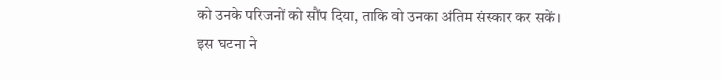को उनके परिजनों को सौंप दिया, ताकि वो उनका अंतिम संस्कार कर सकें।
इस घटना ने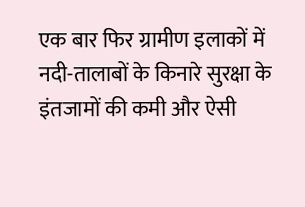एक बार फिर ग्रामीण इलाकों में नदी-तालाबों के किनारे सुरक्षा के इंतजामों की कमी और ऐसी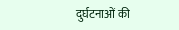दुर्घटनाओं की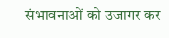संभावनाओं को उजागर कर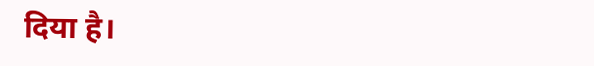दिया है।